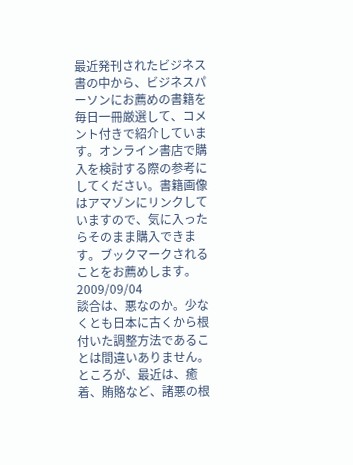最近発刊されたビジネス書の中から、ビジネスパーソンにお薦めの書籍を毎日一冊厳選して、コメント付きで紹介しています。オンライン書店で購入を検討する際の参考にしてください。書籍画像はアマゾンにリンクしていますので、気に入ったらそのまま購入できます。ブックマークされることをお薦めします。
2009/09/04
談合は、悪なのか。少なくとも日本に古くから根付いた調整方法であることは間違いありません。ところが、最近は、癒着、賄賂など、諸悪の根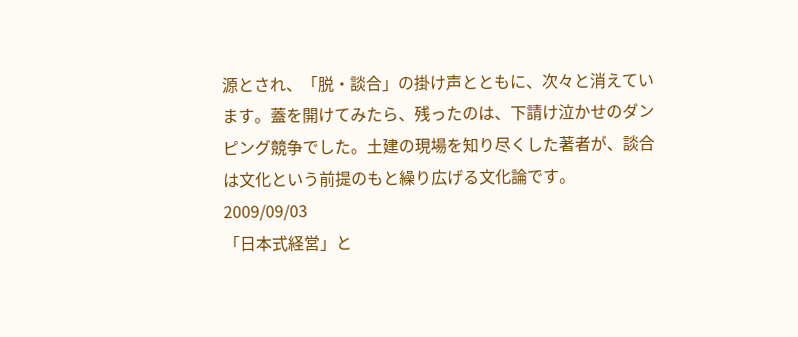源とされ、「脱・談合」の掛け声とともに、次々と消えています。蓋を開けてみたら、残ったのは、下請け泣かせのダンピング競争でした。土建の現場を知り尽くした著者が、談合は文化という前提のもと繰り広げる文化論です。
2009/09/03
「日本式経営」と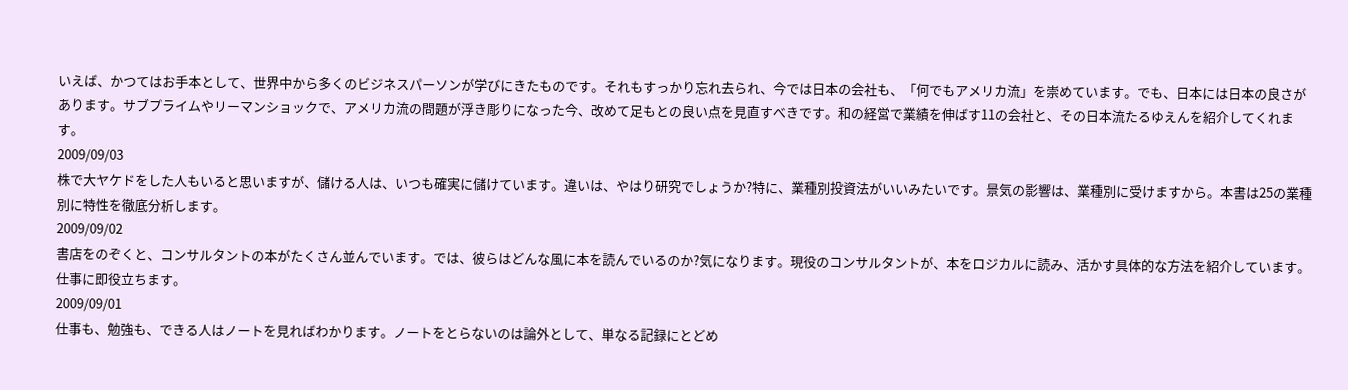いえば、かつてはお手本として、世界中から多くのビジネスパーソンが学びにきたものです。それもすっかり忘れ去られ、今では日本の会社も、「何でもアメリカ流」を崇めています。でも、日本には日本の良さがあります。サブプライムやリーマンショックで、アメリカ流の問題が浮き彫りになった今、改めて足もとの良い点を見直すべきです。和の経営で業績を伸ばす11の会社と、その日本流たるゆえんを紹介してくれます。
2009/09/03
株で大ヤケドをした人もいると思いますが、儲ける人は、いつも確実に儲けています。違いは、やはり研究でしょうか?特に、業種別投資法がいいみたいです。景気の影響は、業種別に受けますから。本書は25の業種別に特性を徹底分析します。
2009/09/02
書店をのぞくと、コンサルタントの本がたくさん並んでいます。では、彼らはどんな風に本を読んでいるのか?気になります。現役のコンサルタントが、本をロジカルに読み、活かす具体的な方法を紹介しています。仕事に即役立ちます。
2009/09/01
仕事も、勉強も、できる人はノートを見ればわかります。ノートをとらないのは論外として、単なる記録にとどめ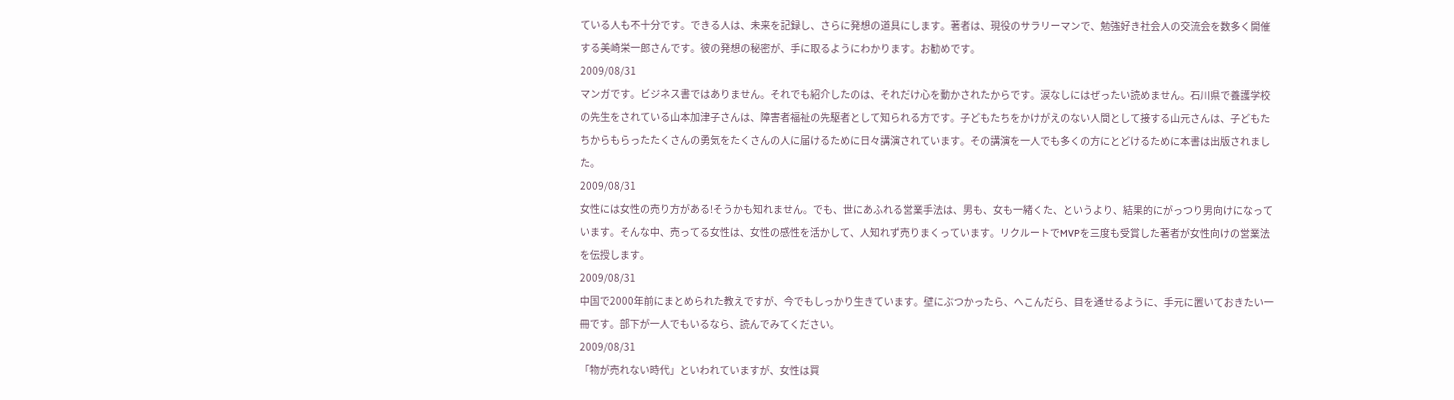ている人も不十分です。できる人は、未来を記録し、さらに発想の道具にします。著者は、現役のサラリーマンで、勉強好き社会人の交流会を数多く開催する美崎栄一郎さんです。彼の発想の秘密が、手に取るようにわかります。お勧めです。
2009/08/31
マンガです。ビジネス書ではありません。それでも紹介したのは、それだけ心を動かされたからです。涙なしにはぜったい読めません。石川県で養護学校の先生をされている山本加津子さんは、障害者福祉の先駆者として知られる方です。子どもたちをかけがえのない人間として接する山元さんは、子どもたちからもらったたくさんの勇気をたくさんの人に届けるために日々講演されています。その講演を一人でも多くの方にとどけるために本書は出版されました。
2009/08/31
女性には女性の売り方がある!そうかも知れません。でも、世にあふれる営業手法は、男も、女も一緒くた、というより、結果的にがっつり男向けになっています。そんな中、売ってる女性は、女性の感性を活かして、人知れず売りまくっています。リクルートでMVPを三度も受賞した著者が女性向けの営業法を伝授します。
2009/08/31
中国で2000年前にまとめられた教えですが、今でもしっかり生きています。壁にぶつかったら、へこんだら、目を通せるように、手元に置いておきたい一冊です。部下が一人でもいるなら、読んでみてください。
2009/08/31
「物が売れない時代」といわれていますが、女性は買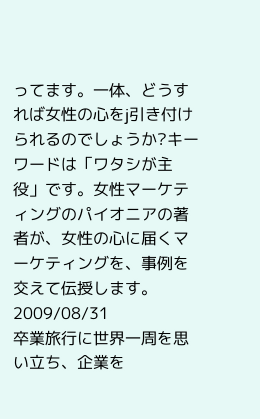ってます。一体、どうすれば女性の心をj引き付けられるのでしょうか?キーワードは「ワタシが主役」です。女性マーケティングのパイオニアの著者が、女性の心に届くマーケティングを、事例を交えて伝授します。
2009/08/31
卒業旅行に世界一周を思い立ち、企業を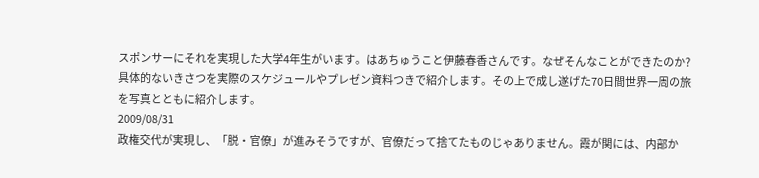スポンサーにそれを実現した大学4年生がいます。はあちゅうこと伊藤春香さんです。なぜそんなことができたのか?具体的ないきさつを実際のスケジュールやプレゼン資料つきで紹介します。その上で成し遂げた70日間世界一周の旅を写真とともに紹介します。
2009/08/31
政権交代が実現し、「脱・官僚」が進みそうですが、官僚だって捨てたものじゃありません。霞が関には、内部か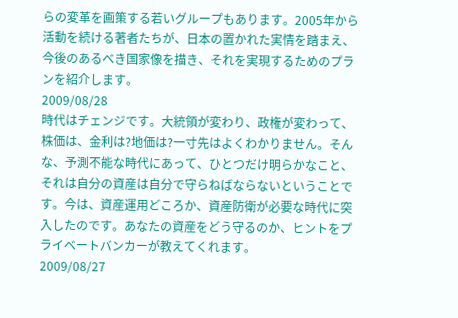らの変革を画策する若いグループもあります。2005年から活動を続ける著者たちが、日本の置かれた実情を踏まえ、今後のあるべき国家像を描き、それを実現するためのプランを紹介します。
2009/08/28
時代はチェンジです。大統領が変わり、政権が変わって、株価は、金利は?地価は?一寸先はよくわかりません。そんな、予測不能な時代にあって、ひとつだけ明らかなこと、それは自分の資産は自分で守らねばならないということです。今は、資産運用どころか、資産防衛が必要な時代に突入したのです。あなたの資産をどう守るのか、ヒントをプライベートバンカーが教えてくれます。
2009/08/27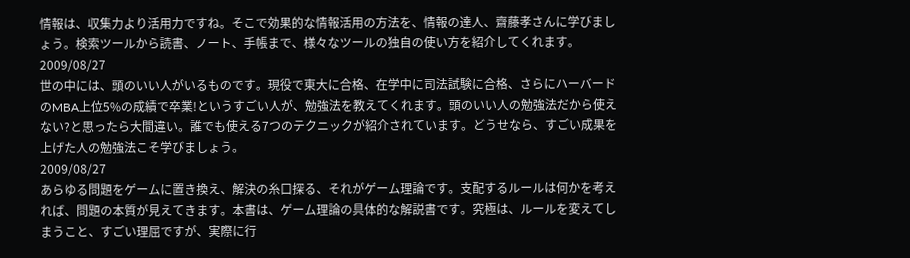情報は、収集力より活用力ですね。そこで効果的な情報活用の方法を、情報の達人、齋藤孝さんに学びましょう。検索ツールから読書、ノート、手帳まで、様々なツールの独自の使い方を紹介してくれます。
2009/08/27
世の中には、頭のいい人がいるものです。現役で東大に合格、在学中に司法試験に合格、さらにハーバードのMBA上位5%の成績で卒業!というすごい人が、勉強法を教えてくれます。頭のいい人の勉強法だから使えない?と思ったら大間違い。誰でも使える7つのテクニックが紹介されています。どうせなら、すごい成果を上げた人の勉強法こそ学びましょう。
2009/08/27
あらゆる問題をゲームに置き換え、解決の糸口探る、それがゲーム理論です。支配するルールは何かを考えれば、問題の本質が見えてきます。本書は、ゲーム理論の具体的な解説書です。究極は、ルールを変えてしまうこと、すごい理屈ですが、実際に行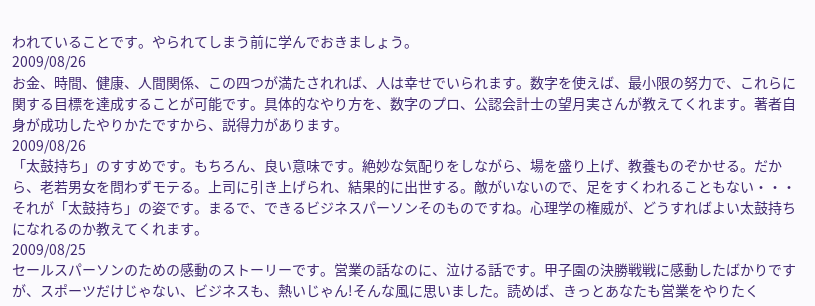われていることです。やられてしまう前に学んでおきましょう。
2009/08/26
お金、時間、健康、人間関係、この四つが満たされれば、人は幸せでいられます。数字を使えば、最小限の努力で、これらに関する目標を達成することが可能です。具体的なやり方を、数字のプロ、公認会計士の望月実さんが教えてくれます。著者自身が成功したやりかたですから、説得力があります。
2009/08/26
「太鼓持ち」のすすめです。もちろん、良い意味です。絶妙な気配りをしながら、場を盛り上げ、教養ものぞかせる。だから、老若男女を問わずモテる。上司に引き上げられ、結果的に出世する。敵がいないので、足をすくわれることもない・・・それが「太鼓持ち」の姿です。まるで、できるビジネスパーソンそのものですね。心理学の権威が、どうすればよい太鼓持ちになれるのか教えてくれます。
2009/08/25
セールスパーソンのための感動のストーリーです。営業の話なのに、泣ける話です。甲子園の決勝戦戦に感動したばかりですが、スポーツだけじゃない、ビジネスも、熱いじゃん!そんな風に思いました。読めば、きっとあなたも営業をやりたく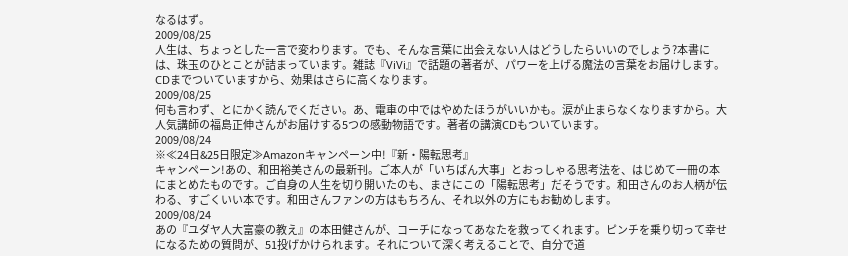なるはず。
2009/08/25
人生は、ちょっとした一言で変わります。でも、そんな言葉に出会えない人はどうしたらいいのでしょう?本書には、珠玉のひとことが詰まっています。雑誌『ViVi』で話題の著者が、パワーを上げる魔法の言葉をお届けします。CDまでついていますから、効果はさらに高くなります。
2009/08/25
何も言わず、とにかく読んでください。あ、電車の中ではやめたほうがいいかも。涙が止まらなくなりますから。大人気講師の福島正伸さんがお届けする5つの感動物語です。著者の講演CDもついています。
2009/08/24
※≪24日&25日限定≫Amazonキャンペーン中!『新・陽転思考』
キャンペーン!あの、和田裕美さんの最新刊。ご本人が「いちばん大事」とおっしゃる思考法を、はじめて一冊の本にまとめたものです。ご自身の人生を切り開いたのも、まさにこの「陽転思考」だそうです。和田さんのお人柄が伝わる、すごくいい本です。和田さんファンの方はもちろん、それ以外の方にもお勧めします。
2009/08/24
あの『ユダヤ人大富豪の教え』の本田健さんが、コーチになってあなたを救ってくれます。ピンチを乗り切って幸せになるための質問が、51投げかけられます。それについて深く考えることで、自分で道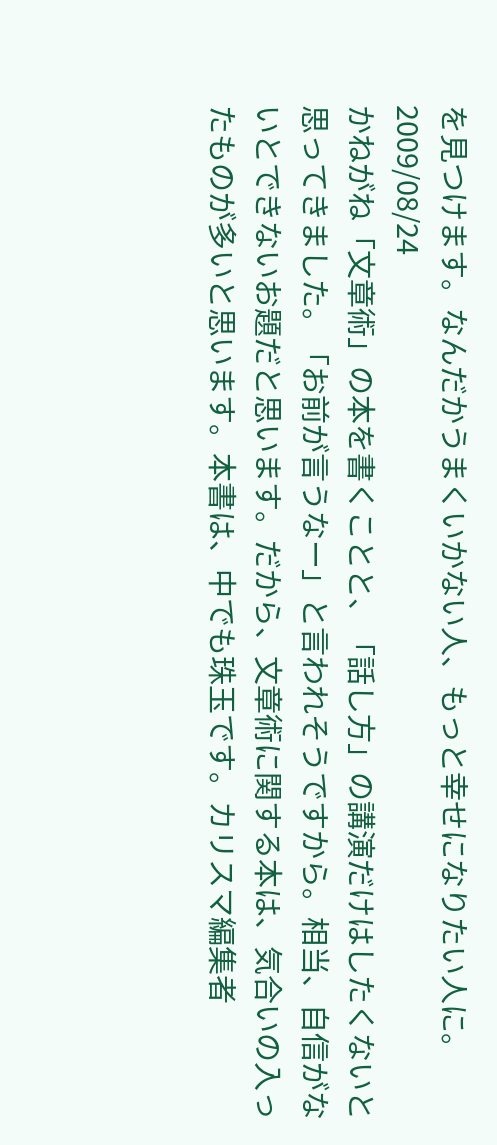を見つけます。なんだかうまくいかない人、もっと幸せになりたい人に。
2009/08/24
かねがね「文章術」の本を書くことと、「話し方」の講演だけはしたくないと思ってきました。「お前が言うなー」と言われそうですから。相当、自信がないとできないお題だと思います。だから、文章術に関する本は、気合いの入ったものが多いと思います。本書は、中でも珠玉です。カリスマ編集者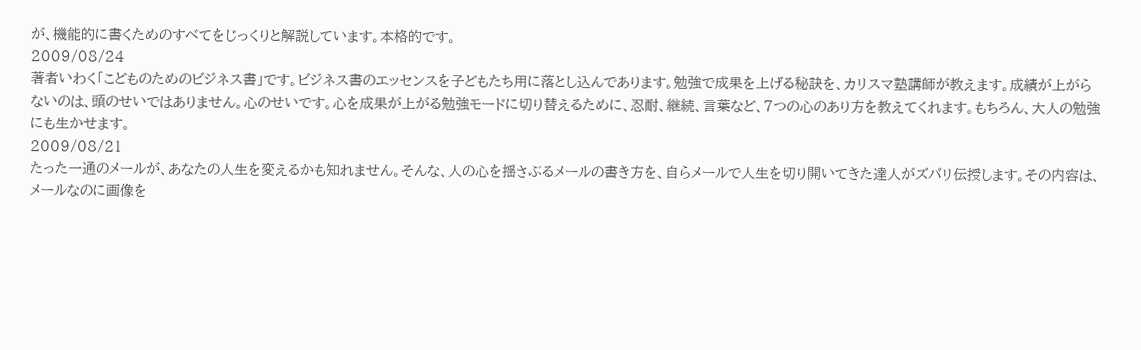が、機能的に書くためのすべてをじっくりと解説しています。本格的です。
2009/08/24
著者いわく「こどものためのビジネス書」です。ビジネス書のエッセンスを子どもたち用に落とし込んであります。勉強で成果を上げる秘訣を、カリスマ塾講師が教えます。成績が上がらないのは、頭のせいではありません。心のせいです。心を成果が上がる勉強モードに切り替えるために、忍耐、継続、言葉など、7つの心のあり方を教えてくれます。もちろん、大人の勉強にも生かせます。
2009/08/21
たった一通のメールが、あなたの人生を変えるかも知れません。そんな、人の心を揺さぶるメールの書き方を、自らメールで人生を切り開いてきた達人がズバリ伝授します。その内容は、メールなのに画像を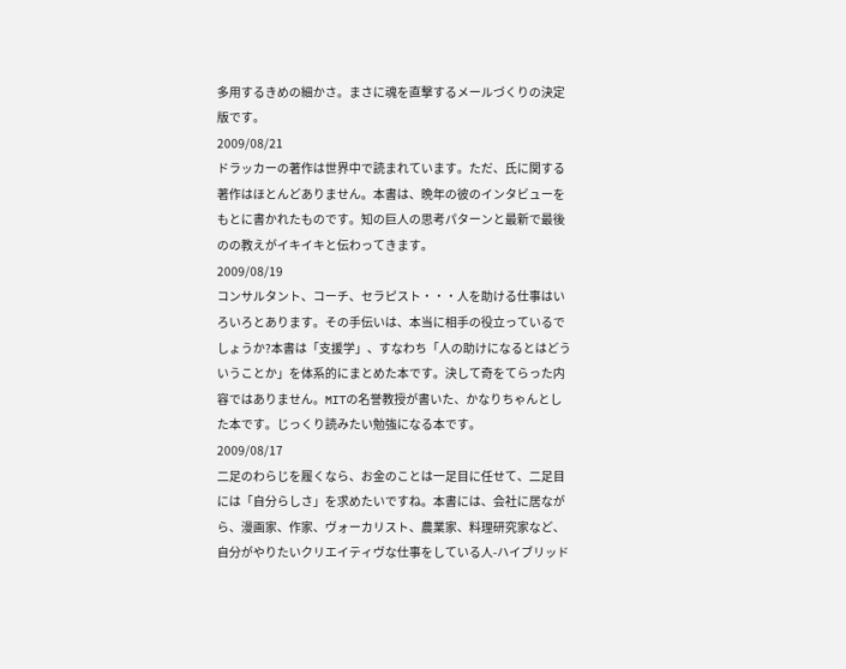多用するきめの細かさ。まさに魂を直撃するメールづくりの決定版です。
2009/08/21
ドラッカーの著作は世界中で読まれています。ただ、氏に関する著作はほとんどありません。本書は、晩年の彼のインタビューをもとに書かれたものです。知の巨人の思考パターンと最新で最後のの教えがイキイキと伝わってきます。
2009/08/19
コンサルタント、コーチ、セラピスト・・・人を助ける仕事はいろいろとあります。その手伝いは、本当に相手の役立っているでしょうか?本書は「支援学」、すなわち「人の助けになるとはどういうことか」を体系的にまとめた本です。決して奇をてらった内容ではありません。MITの名誉教授が書いた、かなりちゃんとした本です。じっくり読みたい勉強になる本です。
2009/08/17
二足のわらじを履くなら、お金のことは一足目に任せて、二足目には「自分らしさ」を求めたいですね。本書には、会社に居ながら、漫画家、作家、ヴォーカリスト、農業家、料理研究家など、自分がやりたいクリエイティヴな仕事をしている人-ハイブリッド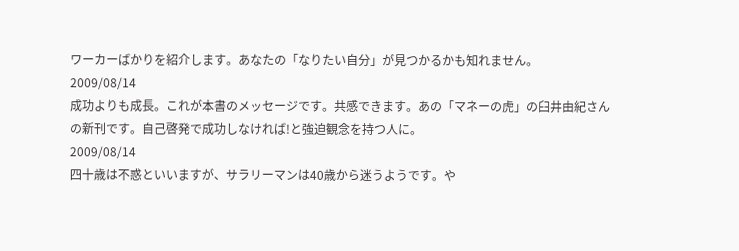ワーカーばかりを紹介します。あなたの「なりたい自分」が見つかるかも知れません。
2009/08/14
成功よりも成長。これが本書のメッセージです。共感できます。あの「マネーの虎」の臼井由紀さんの新刊です。自己啓発で成功しなければ!と強迫観念を持つ人に。
2009/08/14
四十歳は不惑といいますが、サラリーマンは40歳から迷うようです。や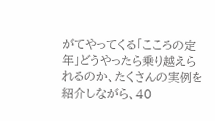がてやってくる「こころの定年」どうやったら乗り越えられるのか、たくさんの実例を紹介しながら、40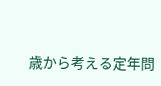歳から考える定年問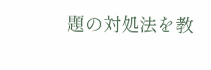題の対処法を教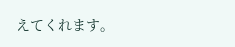えてくれます。